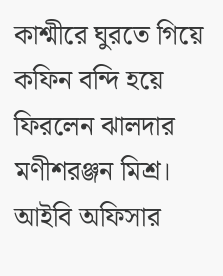কাশ্মীরে ঘুরতে গিয়ে কফিন বন্দি হয়ে ফিরলেন ঝালদার মণীশরঞ্জন মিশ্র। আইবি অফিসার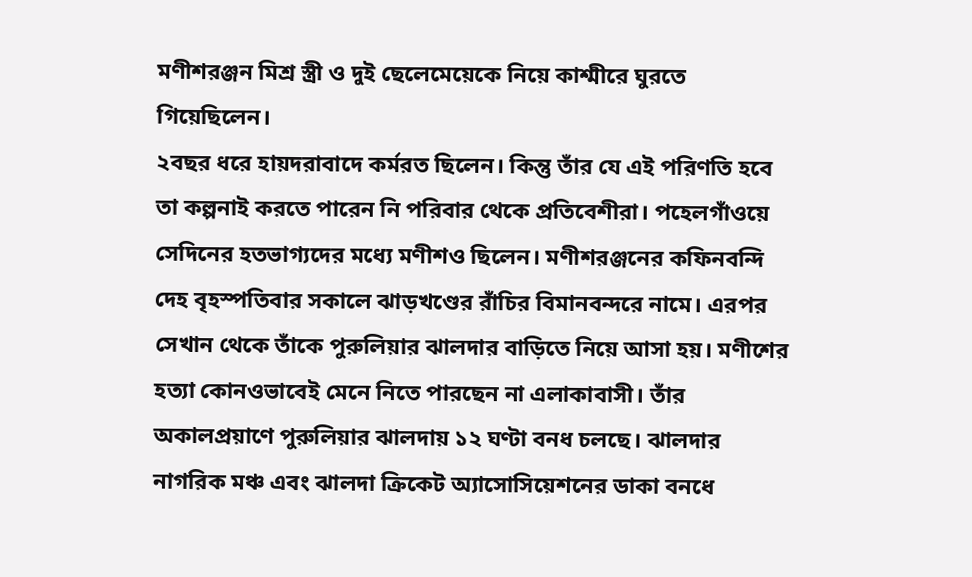মণীশরঞ্জন মিশ্র স্ত্রী ও দুই ছেলেমেয়েকে নিয়ে কাশ্মীরে ঘুরতে গিয়েছিলেন।
২বছর ধরে হায়দরাবাদে কর্মরত ছিলেন। কিন্তু তাঁর যে এই পরিণতি হবে তা কল্পনাই করতে পারেন নি পরিবার থেকে প্রতিবেশীরা। পহেলগাঁওয়ে সেদিনের হতভাগ্যদের মধ্যে মণীশও ছিলেন। মণীশরঞ্জনের কফিনবন্দি দেহ বৃহস্পতিবার সকালে ঝাড়খণ্ডের রাঁচির বিমানবন্দরে নামে। এরপর সেখান থেকে তাঁকে পুরুলিয়ার ঝালদার বাড়িতে নিয়ে আসা হয়। মণীশের হত্যা কোনওভাবেই মেনে নিতে পারছেন না এলাকাবাসী। তাঁর অকালপ্রয়াণে পুরুলিয়ার ঝালদায় ১২ ঘণ্টা বনধ চলছে। ঝালদার নাগরিক মঞ্চ এবং ঝালদা ক্রিকেট অ্যাসোসিয়েশনের ডাকা বনধে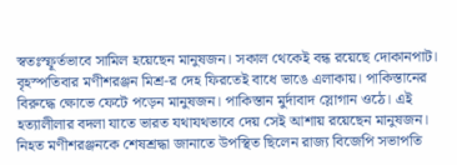স্বতঃস্ফূর্তভাবে সামিল হয়েছেন মানুষজন। সকাল থেকেই বন্ধ রয়েছে দোকানপাট। বৃহস্পতিবার মণীশরঞ্জন মিশ্র-র দেহ ফিরতেই বাধে ভাঙে এলাকায়। পাকিস্তানের বিরুদ্ধে ক্ষোভে ফেটে পড়েন মানুষজন। পাকিস্তান মুর্দাবাদ স্লোগান ওঠে। এই হত্যালীলার বদলা যাতে ভারত যথাযথভাবে দেয় সেই আশায় রয়েছেন মানুষজন। নিহত মণীশরঞ্জনকে শেষশ্রদ্ধা জানাতে উপস্থিত ছিলেন রাজ্য বিজেপি সভাপতি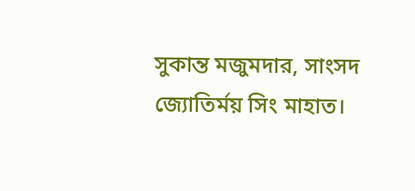সুকান্ত মজুমদার, সাংসদ জ্যোতির্ময় সিং মাহাত।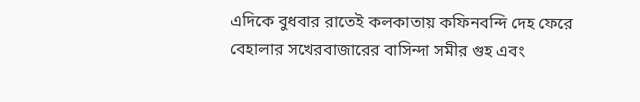এদিকে বুধবার রাতেই কলকাতায় কফিনবন্দি দেহ ফেরে বেহালার সখেরবাজারের বাসিন্দা সমীর গুহ এবং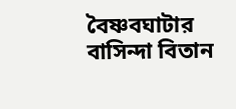বৈষ্ণবঘাটার বাসিন্দা বিতান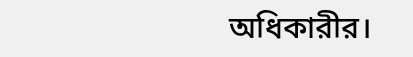অধিকারীর।